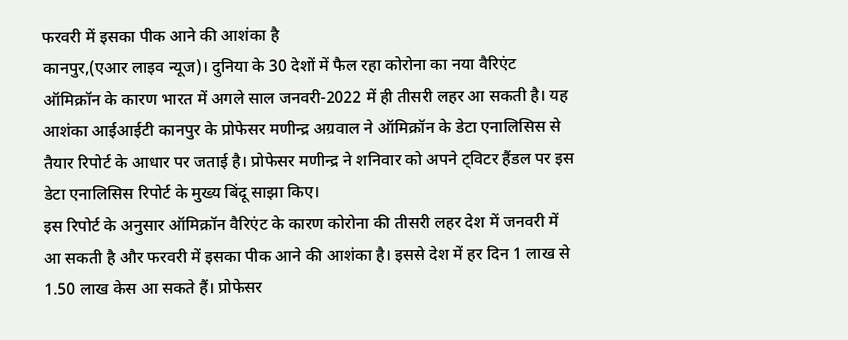फरवरी में इसका पीक आने की आशंका है
कानपुर,(एआर लाइव न्यूज)। दुनिया के 30 देशों में फैल रहा कोरोना का नया वैरिएंट ऑमिक्रॉन के कारण भारत में अगले साल जनवरी-2022 में ही तीसरी लहर आ सकती है। यह आशंका आईआईटी कानपुर के प्रोफेसर मणीन्द्र अग्रवाल ने ऑमिक्रॉन के डेटा एनालिसिस से तैयार रिपोर्ट के आधार पर जताई है। प्रोफेसर मणीन्द्र ने शनिवार को अपने ट्विटर हैंडल पर इस डेटा एनालिसिस रिपोर्ट के मुख्य बिंदू साझा किए।
इस रिपोर्ट के अनुसार ऑमिक्रॉन वैरिएंट के कारण कोरोना की तीसरी लहर देश में जनवरी में आ सकती है और फरवरी में इसका पीक आने की आशंका है। इससे देश में हर दिन 1 लाख से 1.50 लाख केस आ सकते हैं। प्रोफेसर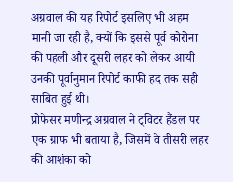अग्रवाल की यह रिपोर्ट इसलिए भी अहम मानी जा रही है, क्यों कि इससे पूर्व कोरोना की पहली और दूसरी लहर को लेकर आयी उनकी पूर्वानुमान रिपोर्ट काफी हद तक सही साबित हुई थी।
प्रोफेसर मणीन्द्र अग्रवाल ने ट्विटर हैंडल पर एक ग्राफ भी बताया है, जिसमें वे तीसरी लहर की आशंका को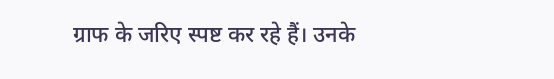ग्राफ के जरिए स्पष्ट कर रहे हैं। उनके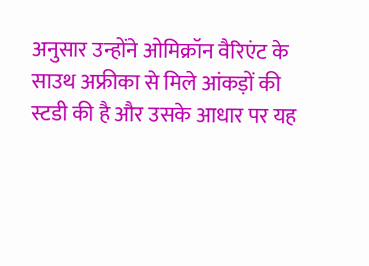अनुसार उन्होंने ओमिक्रॉन वैरिएंट के साउथ अफ्रीका से मिले आंकड़ों की स्टडी की है और उसके आधार पर यह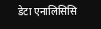डेटा एनालिसिसि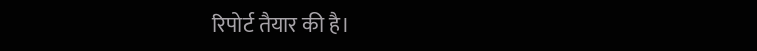रिपोर्ट तैयार की है।